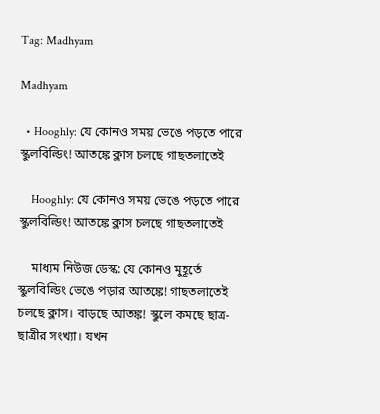Tag: Madhyam

Madhyam

  • Hooghly: যে কোনও সময় ভেঙে পড়তে পারে স্কুলবিল্ডিং! আতঙ্কে ক্লাস চলছে গাছতলাতেই

    Hooghly: যে কোনও সময় ভেঙে পড়তে পারে স্কুলবিল্ডিং! আতঙ্কে ক্লাস চলছে গাছতলাতেই

    মাধ্যম নিউজ ডেস্ক: যে কোনও মুহূর্তে স্কুলবিল্ডিং ভেঙে পড়ার আতঙ্কে! গাছতলাতেই চলছে ক্লাস। বাড়ছে আতঙ্ক! স্কুলে কমছে ছাত্র-ছাত্রীর সংখ্যা। যখন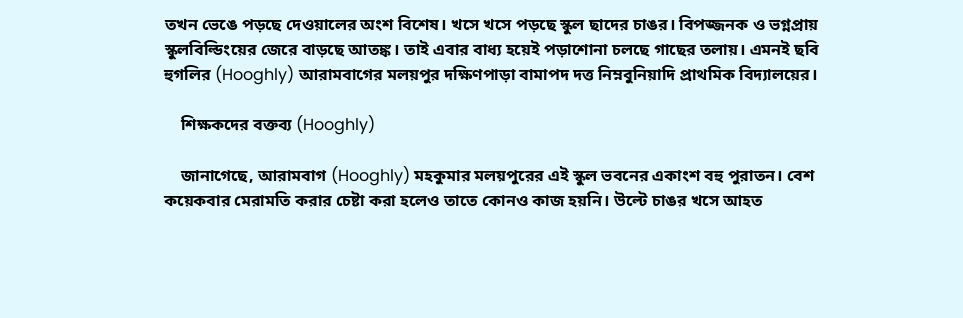তখন ভেঙে পড়ছে দেওয়ালের অংশ বিশেষ। খসে খসে পড়ছে স্কুল ছাদের চাঙর। বিপজ্জনক ও ভগ্নপ্রায় স্কুলবিল্ডিংয়ের জেরে বাড়ছে আতঙ্ক। তাই এবার বাধ্য হয়েই পড়াশোনা চলছে গাছের তলায়। এমনই ছবি হুগলির (Hooghly) আরামবাগের মলয়পুর দক্ষিণপাড়া বামাপদ দত্ত নিম্নবুনিয়াদি প্রাথমিক বিদ্যালয়ের।

    শিক্ষকদের বক্তব্য (Hooghly)

    জানাগেছে, আরামবাগ (Hooghly) মহকুমার মলয়পুরের এই স্কুল ভবনের একাংশ বহু পুরাতন। বেশ কয়েকবার মেরামতি করার চেষ্টা করা হলেও তাতে কোনও কাজ হয়নি। উল্টে চাঙর খসে আহত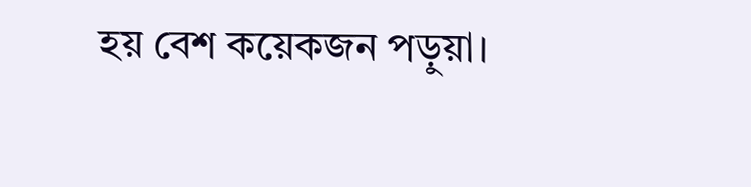হয় বেশ কয়েকজন পড়ুয়া।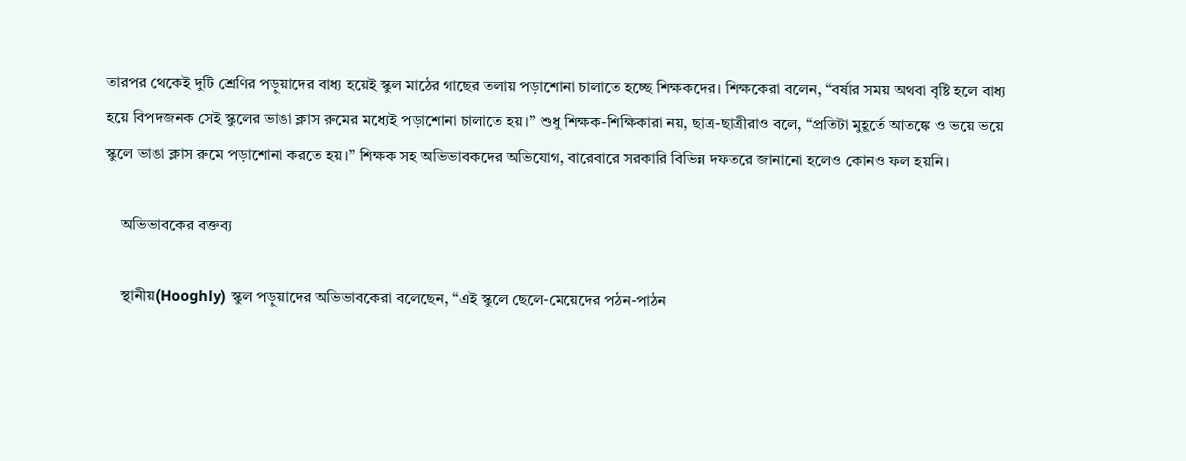তারপর থেকেই দুটি শ্রেণির পড়ুয়াদের বাধ্য হয়েই স্কুল মাঠের গাছের তলায় পড়াশোনা চালাতে হচ্ছে শিক্ষকদের। শিক্ষকেরা বলেন, “বর্ষার সময় অথবা বৃষ্টি হলে বাধ্য হয়ে বিপদজনক সেই স্কুলের ভাঙা ক্লাস রুমের মধ্যেই পড়াশোনা চালাতে হয়।” শুধু শিক্ষক-শিক্ষিকারা নয়, ছাত্র-ছাত্রীরাও বলে, “প্রতিটা মুহূর্তে আতঙ্কে ও ভয়ে ভয়ে স্কুলে ভাঙা ক্লাস রুমে পড়াশোনা করতে হয়।” শিক্ষক সহ অভিভাবকদের অভিযোগ, বারেবারে সরকারি বিভিন্ন দফতরে জানানো হলেও কোনও ফল হয়নি।

    অভিভাবকের বক্তব্য

    স্থানীয়(Hooghly) স্কুল পড়ুয়াদের অভিভাবকেরা বলেছেন, “এই স্কুলে ছেলে-মেয়েদের পঠন-পাঠন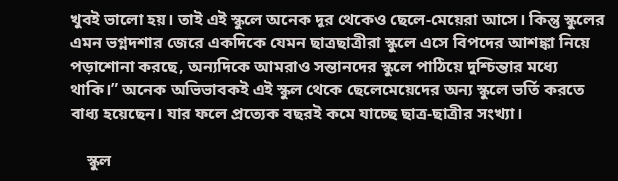খুবই ভালো হয়। তাই এই স্কুলে অনেক দূর থেকেও ছেলে-মেয়েরা আসে। কিন্তু স্কুলের এমন ভগ্নদশার জেরে একদিকে যেমন ছাত্রছাত্রীরা স্কুলে এসে বিপদের আশঙ্কা নিয়ে পড়াশোনা করছে, অন্যদিকে আমরাও সন্তানদের স্কুলে পাঠিয়ে দুশ্চিন্তার মধ্যে থাকি।” অনেক অভিভাবকই এই স্কুল থেকে ছেলেমেয়েদের অন্য স্কুলে ভর্তি করতে বাধ্য হয়েছেন। যার ফলে প্রত্যেক বছরই কমে যাচ্ছে ছাত্র-ছাত্রীর সংখ্যা।

    স্কুল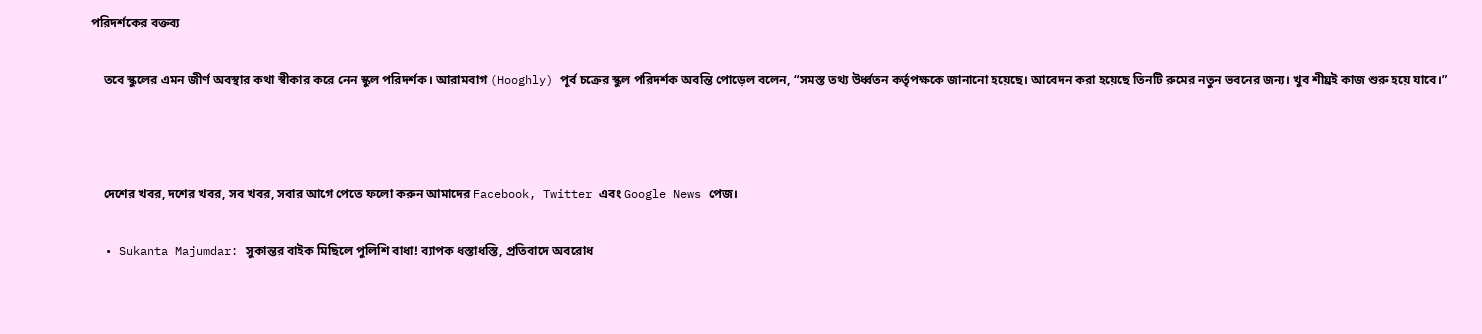পরিদর্শকের বক্তব্য

    তবে স্কুলের এমন জীর্ণ অবস্থার কথা স্বীকার করে নেন স্কুল পরিদর্শক। আরামবাগ (Hooghly) পূর্ব চক্রের স্কুল পরিদর্শক অবন্তি পোড়েল বলেন, “সমস্ত তথ্য উর্ধ্বতন কর্তৃপক্ষকে জানানো হয়েছে। আবেদন করা হয়েছে তিনটি রুমের নতুন ভবনের জন্য। খুব শীঘ্রই কাজ শুরু হয়ে যাবে।”



    দেশের খবর, দশের খবর, সব খবর, সবার আগে পেতে ফলো করুন আমাদের Facebook, Twitter এবং Google News পেজ।

  • Sukanta Majumdar: সুকান্তর বাইক মিছিলে পুলিশি বাধা! ব্যাপক ধস্তাধস্তি, প্রতিবাদে অবরোধ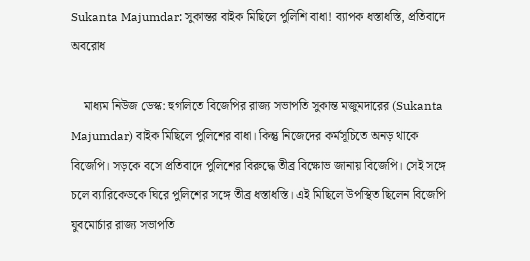Sukanta Majumdar: সুকান্তর বাইক মিছিলে পুলিশি বাধা! ব্যাপক ধস্তাধস্তি, প্রতিবাদে অবরোধ

    মাধ্যম নিউজ ডেস্ক: হুগলিতে বিজেপির রাজ্য সভাপতি সুকান্ত মজুমদারের (Sukanta Majumdar) বাইক মিছিলে পুলিশের বাধা। কিন্তু নিজেদের কর্মসূচিতে অনড় থাকে বিজেপি। সড়কে বসে প্রতিবাদে পুলিশের বিরুদ্ধে তীব্র বিক্ষোভ জানায় বিজেপি। সেই সঙ্গে চলে ব্যারিকেডকে ঘিরে পুলিশের সঙ্গে তীব্র ধস্তাধস্তি। এই মিছিলে উপস্থিত ছিলেন বিজেপি যুবমোর্চার রাজ্য সভাপতি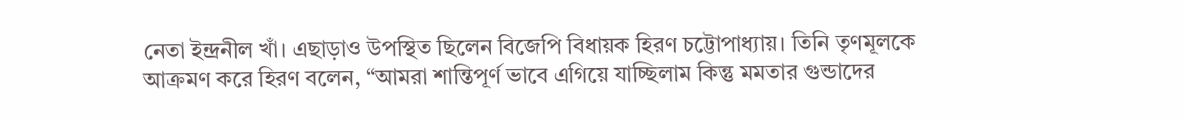নেতা ইন্দ্রনীল খাঁ। এছাড়াও উপস্থিত ছিলেন বিজেপি বিধায়ক হিরণ চট্টোপাধ্যায়। তিনি তৃণমূলকে আক্রমণ করে হিরণ বলেন, “আমরা শান্তিপূর্ণ ভাবে এগিয়ে যাচ্ছিলাম কিন্তু মমতার গুন্ডাদের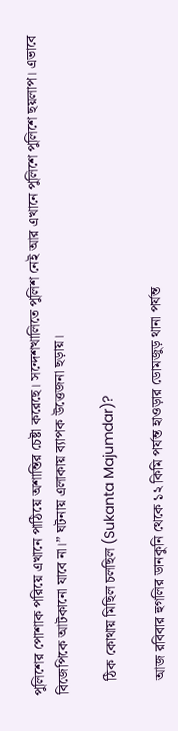পুলিশের পোশাক পরিয়ে এখানে পাঠিয়ে অশান্তির চেষ্টা করেছে। সন্দেশখালিতে পুলিশ নেই আর এখানে পুলিশে পুলিশে ছয়লাপ। এভাবে বিজেপিকে আটকানো যাবে না।” ঘটনায় এলাকায় ব্যাপক উত্তেজনা ছড়ায়।

    ঠিক কোথায় মিছিল চলছিল (Sukanta Majumdar)?

    আজ রবিবার হুগলির ডানকুনি থেকে ১২ কিমি পর্যন্ত হাওড়ার ডোমজুড় থানা পর্যন্ত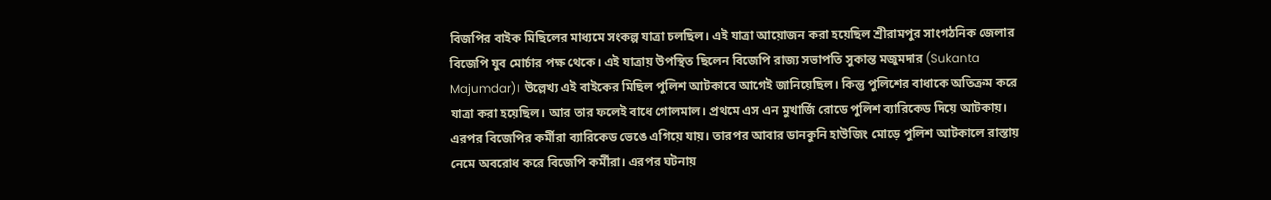বিজপির বাইক মিছিলের মাধ্যমে সংকল্প যাত্রা চলছিল। এই যাত্রা আয়োজন করা হয়েছিল শ্রীরামপুর সাংগঠনিক জেলার বিজেপি যুব মোর্চার পক্ষ থেকে। এই যাত্রায় উপস্থিত ছিলেন বিজেপি রাজ্য সভাপতি সুকান্ত মজুমদার (Sukanta Majumdar)। উল্লেখ্য এই বাইকের মিছিল পুলিশ আটকাবে আগেই জানিয়েছিল। কিন্তু পুলিশের বাধাকে অতিক্রম করে যাত্রা করা হয়েছিল। আর তার ফলেই বাধে গোলমাল। প্রথমে এস এন মুখার্জি রোডে পুলিশ ব্যারিকেড দিয়ে আটকায়। এরপর বিজেপির কর্মীরা ব্যারিকেড ভেঙে এগিয়ে যায়। তারপর আবার ডানকুনি হাউজিং মোড়ে পুলিশ আটকালে রাস্তায় নেমে অবরোধ করে বিজেপি কর্মীরা। এরপর ঘটনায়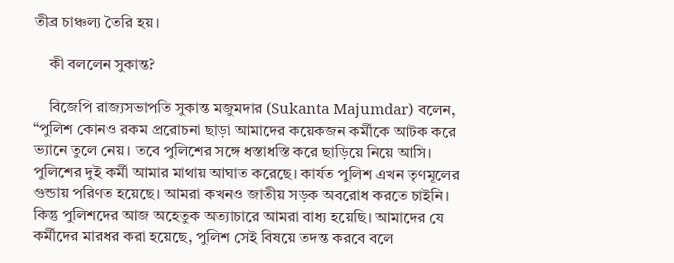তীব্র চাঞ্চল্য তৈরি হয়।

    কী বললেন সুকান্ত?

    বিজেপি রাজ্যসভাপতি সুকান্ত মজুমদার (Sukanta Majumdar) বলেন, “পুলিশ কোনও রকম প্ররোচনা ছাড়া আমাদের কয়েকজন কর্মীকে আটক করে ভ্যানে তুলে নেয়। তবে পুলিশের সঙ্গে ধস্তাধস্তি করে ছাড়িয়ে নিয়ে আসি। পুলিশের দুই কর্মী আমার মাথায় আঘাত করেছে। কার্যত পুলিশ এখন তৃণমূলের গুন্ডায় পরিণত হয়েছে। আমরা কখনও জাতীয় সড়ক অবরোধ করতে চাইনি। কিন্তু পুলিশদের আজ অহেতুক অত্যাচারে আমরা বাধ্য হয়েছি। আমাদের যে কর্মীদের মারধর করা হয়েছে, পুলিশ সেই বিষয়ে তদন্ত করবে বলে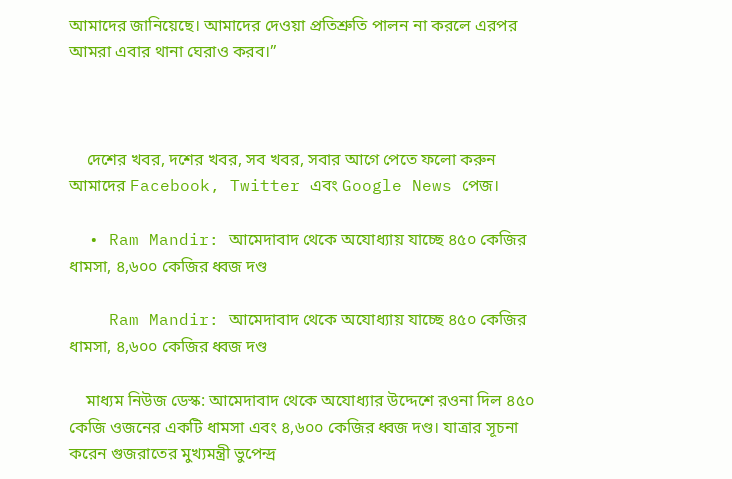আমাদের জানিয়েছে। আমাদের দেওয়া প্রতিশ্রুতি পালন না করলে এরপর আমরা এবার থানা ঘেরাও করব।”



    দেশের খবর, দশের খবর, সব খবর, সবার আগে পেতে ফলো করুন আমাদের Facebook, Twitter এবং Google News পেজ।

  • Ram Mandir: আমেদাবাদ থেকে অযোধ্যায় যাচ্ছে ৪৫০ কেজির ধামসা, ৪,৬০০ কেজির ধ্বজ দণ্ড

    Ram Mandir: আমেদাবাদ থেকে অযোধ্যায় যাচ্ছে ৪৫০ কেজির ধামসা, ৪,৬০০ কেজির ধ্বজ দণ্ড

    মাধ্যম নিউজ ডেস্ক: আমেদাবাদ থেকে অযোধ্যার উদ্দেশে রওনা দিল ৪৫০ কেজি ওজনের একটি ধামসা এবং ৪,৬০০ কেজির ধ্বজ দণ্ড। যাত্রার সূচনা করেন গুজরাতের মুখ্যমন্ত্রী ভুপেন্দ্র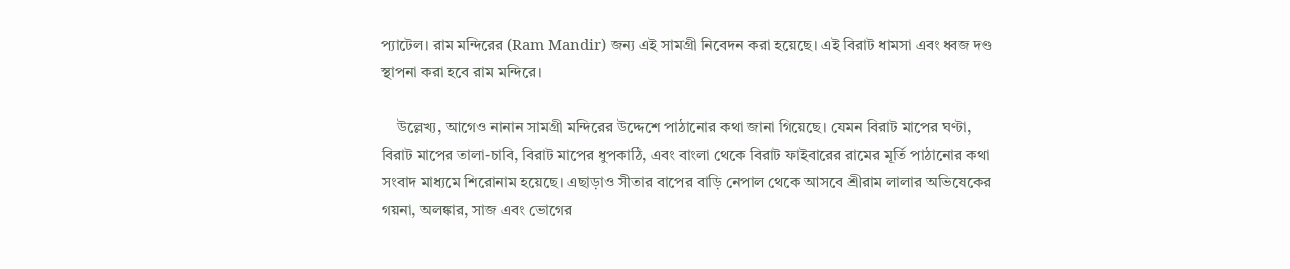প্যাটেল। রাম মন্দিরের (Ram Mandir) জন্য এই সামগ্রী নিবেদন করা হয়েছে। এই বিরাট ধামসা এবং ধ্বজ দণ্ড স্থাপনা করা হবে রাম মন্দিরে।

    উল্লেখ্য, আগেও নানান সামগ্রী মন্দিরের উদ্দেশে পাঠানোর কথা জানা গিয়েছে। যেমন বিরাট মাপের ঘণ্টা, বিরাট মাপের তালা-চাবি, বিরাট মাপের ধুপকাঠি, এবং বাংলা থেকে বিরাট ফাইবারের রামের মূর্তি পাঠানোর কথা সংবাদ মাধ্যমে শিরোনাম হয়েছে। এছাড়াও সীতার বাপের বাড়ি নেপাল থেকে আসবে শ্রীরাম লালার অভিষেকের গয়না, অলঙ্কার, সাজ এবং ভোগের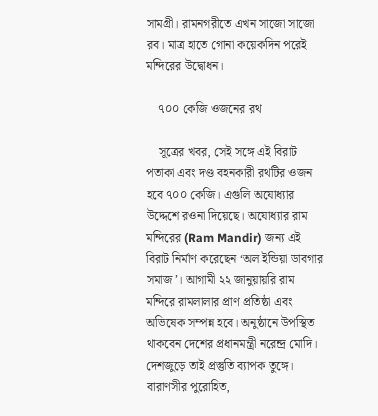সামগ্রী। রামনগরীতে এখন সাজো সাজো রব। মাত্র হাতে গোনা কয়েকদিন পরেই মন্দিরের উদ্বোধন।

    ৭০০ কেজি ওজনের রথ

    সূত্রের খবর, সেই সঙ্গে এই বিরাট পতাকা এবং দণ্ড বহনকারী রথটির ওজন হবে ৭০০ কেজি। এগুলি অযোধ্যার উদ্দেশে রওনা দিয়েছে। অযোধ্যার রাম মন্দিরের (Ram Mandir) জন্য এই বিরাট নির্মাণ করেছেন ‘অল ইন্ডিয়া ডাবগার সমাজ’। আগামী ২২ জানুয়ায়রি রাম মন্দিরে রামলালার প্রাণ প্রতিষ্ঠা এবং অভিষেক সম্পন্ন হবে। অনুষ্ঠানে উপস্থিত থাকবেন দেশের প্রধানমন্ত্রী নরেন্দ্র মোদি। দেশজুড়ে তাই প্রস্তুতি ব্যাপক তুঙ্গে। বারাণসীর পুরোহিত,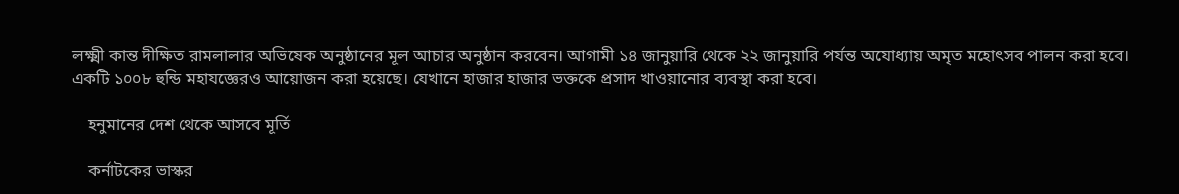লক্ষ্মী কান্ত দীক্ষিত রামলালার অভিষেক অনুষ্ঠানের মূল আচার অনুষ্ঠান করবেন। আগামী ১৪ জানুয়ারি থেকে ২২ জানুয়ারি পর্যন্ত অযোধ্যায় অমৃত মহোৎসব পালন করা হবে। একটি ১০০৮ হুন্ডি মহাযজ্ঞেরও আয়োজন করা হয়েছে। যেখানে হাজার হাজার ভক্তকে প্রসাদ খাওয়ানোর ব্যবস্থা করা হবে।

    হনুমানের দেশ থেকে আসবে মূর্তি

    কর্নাটকের ভাস্কর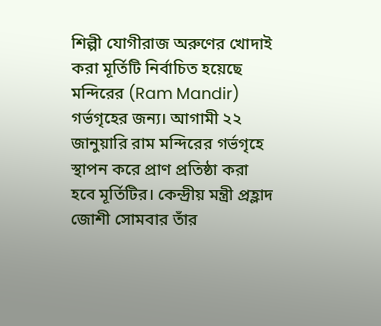শিল্পী যোগীরাজ অরুণের খোদাই করা মূর্তিটি নির্বাচিত হয়েছে মন্দিরের (Ram Mandir) গর্ভগৃহের জন্য। আগামী ২২ জানুয়ারি রাম মন্দিরের গর্ভগৃহে স্থাপন করে প্রাণ প্রতিষ্ঠা করা হবে মূর্তিটির। কেন্দ্রীয় মন্ত্রী প্রহ্লাদ জোশী সোমবার তাঁর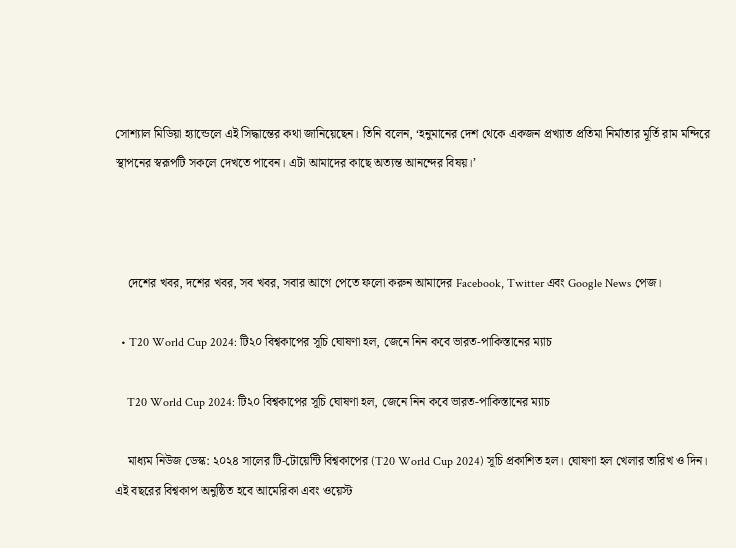সোশ্যাল মিডিয়া হ্যান্ডেলে এই সিদ্ধান্তের কথা জানিয়েছেন। তিনি বলেন, ‘হনুমানের দেশ থেকে একজন প্রখ্যাত প্রতিমা নির্মাতার মূর্তি রাম মন্দিরে স্থাপনের স্বরূপটি সকলে দেখতে পাবেন। এটা আমাদের কাছে অত্যন্ত আনন্দের বিষয়।’



    দেশের খবর, দশের খবর, সব খবর, সবার আগে পেতে ফলো করুন আমাদের Facebook, Twitter এবং Google News পেজ।

  • T20 World Cup 2024: টি২০ বিশ্বকাপের সূচি ঘোষণা হল, জেনে নিন কবে ভারত-পাকিস্তানের ম্যাচ

    T20 World Cup 2024: টি২০ বিশ্বকাপের সূচি ঘোষণা হল, জেনে নিন কবে ভারত-পাকিস্তানের ম্যাচ

    মাধ্যম নিউজ ডেস্ক: ২০২৪ সালের টি-টোয়েন্টি বিশ্বকাপের (T20 World Cup 2024) সূচি প্রকাশিত হল। ঘোষণা হল খেলার তারিখ ও দিন। এই বছরের বিশ্বকাপ অনুষ্ঠিত হবে আমেরিকা এবং ওয়েস্ট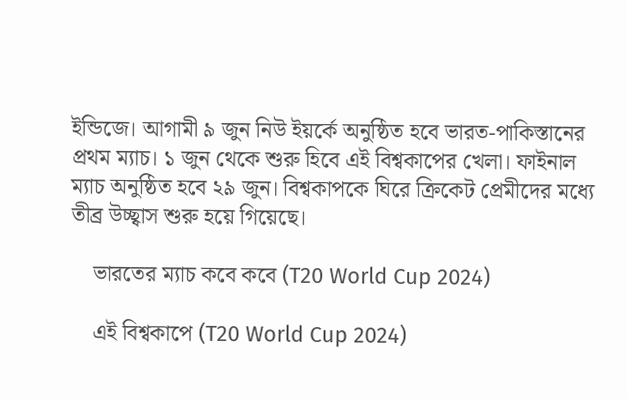ইন্ডিজে। আগামী ৯ জুন নিউ ইয়র্কে অনুষ্ঠিত হবে ভারত-পাকিস্তানের প্রথম ম্যাচ। ১ জুন থেকে শুরু হিবে এই বিশ্বকাপের খেলা। ফাইনাল ম্যাচ অনুষ্ঠিত হবে ২৯ জুন। বিশ্বকাপকে ঘিরে ক্রিকেট প্রেমীদের মধ্যে তীব্র উচ্ছ্বাস শুরু হয়ে গিয়েছে।

    ভারতের ম্যাচ কবে কবে (T20 World Cup 2024)

    এই বিশ্বকাপে (T20 World Cup 2024)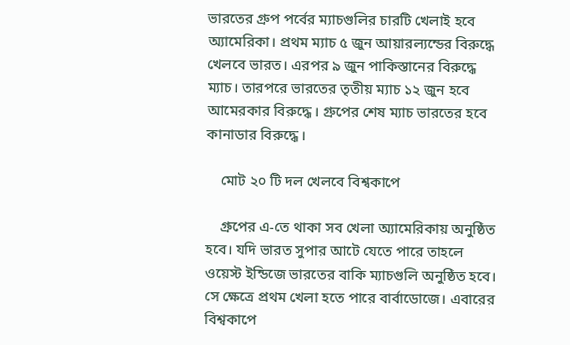ভারতের গ্রুপ পর্বের ম্যাচগুলির চারটি খেলাই হবে অ্যামেরিকা। প্রথম ম্যাচ ৫ জুন আয়ারল্যন্ডের বিরুদ্ধে খেলবে ভারত। এরপর ৯ জুন পাকিস্তানের বিরুদ্ধে ম্যাচ। তারপরে ভারতের তৃতীয় ম্যাচ ১২ জুন হবে আমেরকার বিরুদ্ধে। গ্রুপের শেষ ম্যাচ ভারতের হবে কানাডার বিরুদ্ধে।

    মোট ২০ টি দল খেলবে বিশ্বকাপে

    গ্রুপের এ-তে থাকা সব খেলা অ্যামেরিকায় অনুষ্ঠিত হবে। যদি ভারত সুপার আটে যেতে পারে তাহলে ওয়েস্ট ইন্ডিজে ভারতের বাকি ম্যাচগুলি অনুষ্ঠিত হবে। সে ক্ষেত্রে প্রথম খেলা হতে পারে বার্বাডোজে। এবারের বিশ্বকাপে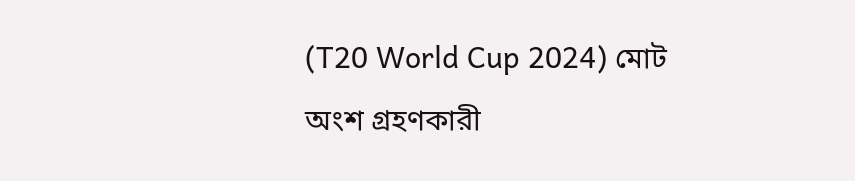(T20 World Cup 2024) মোট অংশ গ্রহণকারী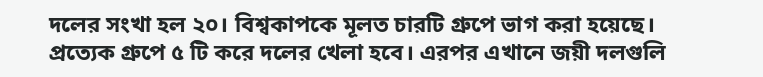দলের সংখা হল ২০। বিশ্বকাপকে মূলত চারটি গ্রুপে ভাগ করা হয়েছে। প্রত্যেক গ্রুপে ৫ টি করে দলের খেলা হবে। এরপর এখানে জয়ী দলগুলি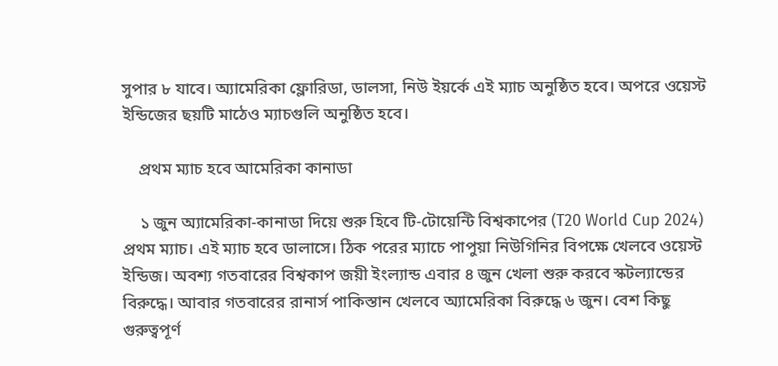সুপার ৮ যাবে। অ্যামেরিকা ফ্লোরিডা, ডালসা, নিউ ইয়র্কে এই ম্যাচ অনুষ্ঠিত হবে। অপরে ওয়েস্ট ইন্ডিজের ছয়টি মাঠেও ম্যাচগুলি অনুষ্ঠিত হবে।

    প্রথম ম্যাচ হবে আমেরিকা কানাডা

    ১ জুন অ্যামেরিকা-কানাডা দিয়ে শুরু হিবে টি-টোয়েন্টি বিশ্বকাপের (T20 World Cup 2024) প্রথম ম্যাচ। এই ম্যাচ হবে ডালাসে। ঠিক পরের ম্যাচে পাপুয়া নিউগিনির বিপক্ষে খেলবে ওয়েস্ট ইন্ডিজ। অবশ্য গতবারের বিশ্বকাপ জয়ী ইংল্যান্ড এবার ৪ জুন খেলা শুরু করবে স্কটল্যান্ডের বিরুদ্ধে। আবার গতবারের রানার্স পাকিস্তান খেলবে অ্যামেরিকা বিরুদ্ধে ৬ জুন। বেশ কিছু গুরুত্বপূর্ণ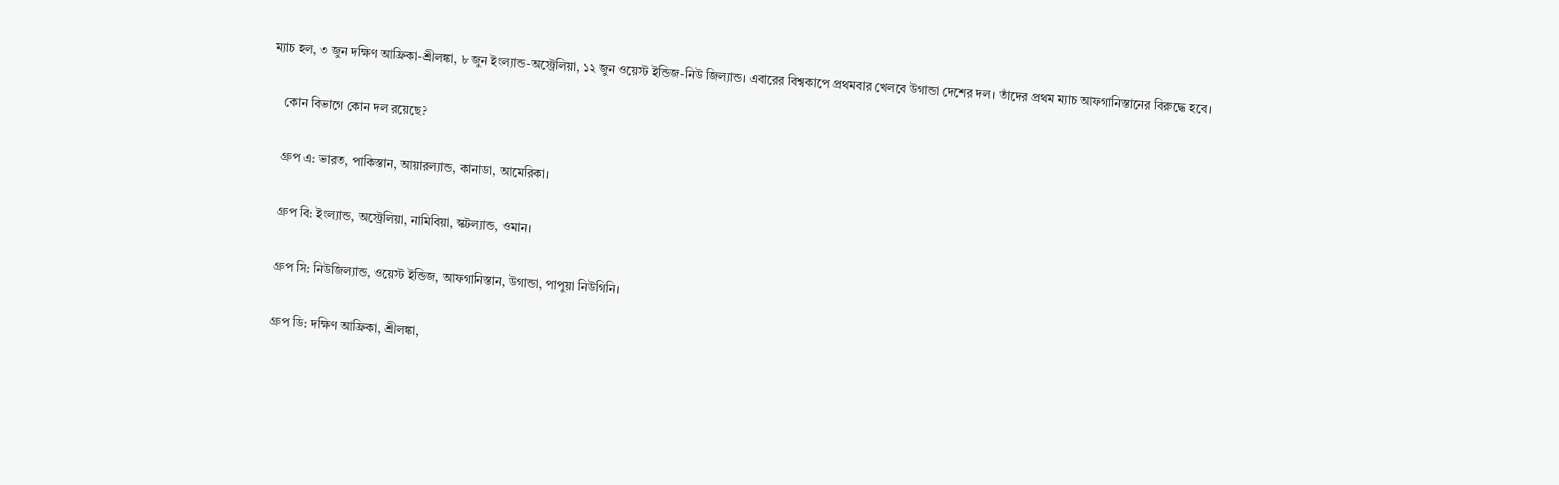ম্যাচ হল, ৩ জুন দক্ষিণ আফ্রিকা-শ্রীলঙ্কা, ৮ জুন ইংল্যান্ড-অস্ট্রেলিয়া, ১২ জুন ওয়েস্ট ইন্ডিজ-নিউ জিল্যান্ড। এবারের বিশ্বকাপে প্রথমবার খেলবে উগান্ডা দেশের দল। তাঁদের প্রথম ম্যাচ আফগানিস্তানের বিরুদ্ধে হবে।

    কোন বিভাগে কোন দল রয়েছে?

    গ্রুপ এ: ভারত, পাকিস্তান, আয়ারল্যান্ড, কানাডা, আমেরিকা।

    গ্রুপ বি: ইংল্যান্ড, অস্ট্রেলিয়া, নামিবিয়া, স্কটল্যান্ড, ওমান।

    গ্রুপ সি: নিউজিল্যান্ড, ওয়েস্ট ইন্ডিজ, আফগানিস্তান, উগান্ডা, পাপুয়া নিউগিনি।

    গ্রুপ ডি: দক্ষিণ আফ্রিকা, শ্রীলঙ্কা,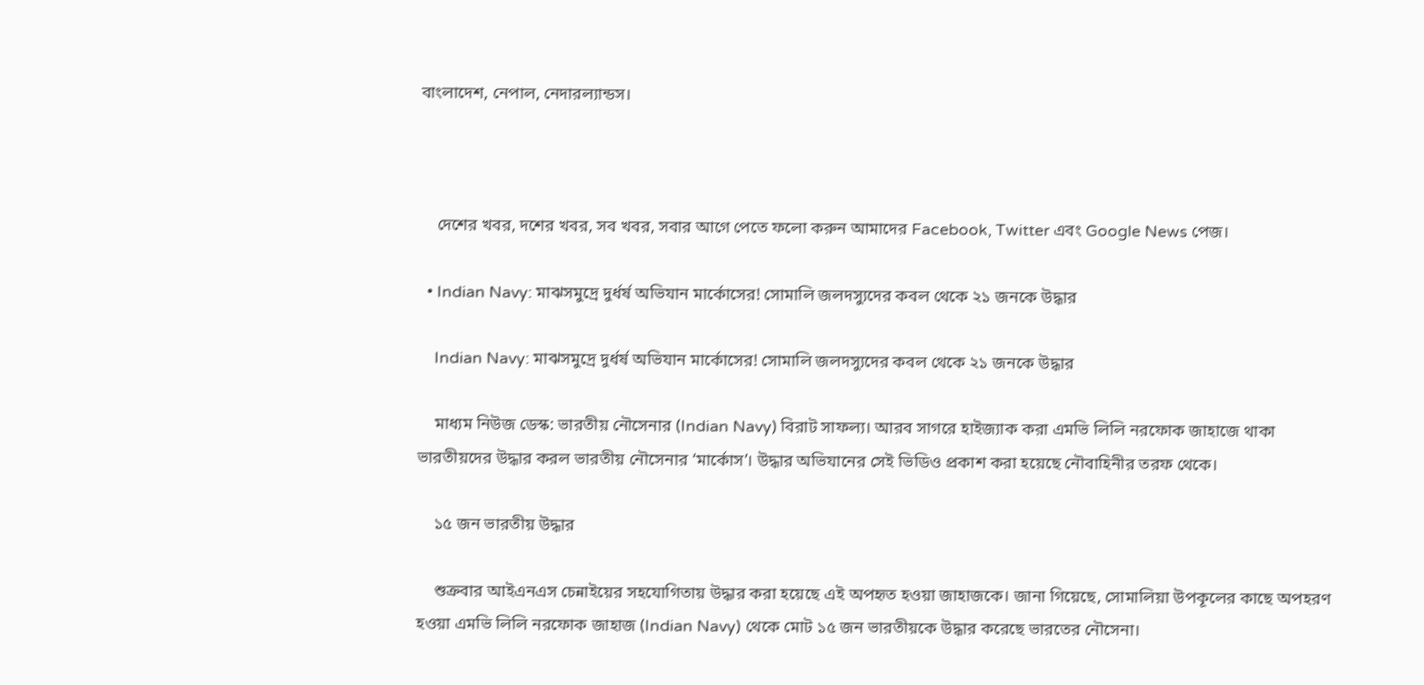বাংলাদেশ, নেপাল, নেদারল্যান্ডস।



    দেশের খবর, দশের খবর, সব খবর, সবার আগে পেতে ফলো করুন আমাদের Facebook, Twitter এবং Google News পেজ।

  • Indian Navy: মাঝসমুদ্রে দুর্ধর্ষ অভিযান মার্কোসের! সোমালি জলদস্যুদের কবল থেকে ২১ জনকে উদ্ধার

    Indian Navy: মাঝসমুদ্রে দুর্ধর্ষ অভিযান মার্কোসের! সোমালি জলদস্যুদের কবল থেকে ২১ জনকে উদ্ধার

    মাধ্যম নিউজ ডেস্ক: ভারতীয় নৌসেনার (Indian Navy) বিরাট সাফল্য। আরব সাগরে হাইজ্যাক করা এমভি লিলি নরফোক জাহাজে থাকা ভারতীয়দের উদ্ধার করল ভারতীয় নৌসেনার ‘মার্কোস’। উদ্ধার অভিযানের সেই ভিডিও প্রকাশ করা হয়েছে নৌবাহিনীর তরফ থেকে।

    ১৫ জন ভারতীয় উদ্ধার

    শুক্রবার আইএনএস চেন্নাইয়ের সহযোগিতায় উদ্ধার করা হয়েছে এই অপহৃত হওয়া জাহাজকে। জানা গিয়েছে, সোমালিয়া উপকূলের কাছে অপহরণ হওয়া এমভি লিলি নরফোক জাহাজ (Indian Navy) থেকে মোট ১৫ জন ভারতীয়কে উদ্ধার করেছে ভারতের নৌসেনা।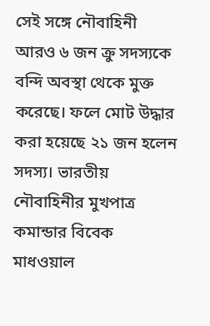সেই সঙ্গে নৌবাহিনী আরও ৬ জন ক্রু সদস্যকে বন্দি অবস্থা থেকে মুক্ত করেছে। ফলে মোট উদ্ধার করা হয়েছে ২১ জন হলেন সদস্য। ভারতীয় নৌবাহিনীর মুখপাত্র কমান্ডার বিবেক মাধওয়াল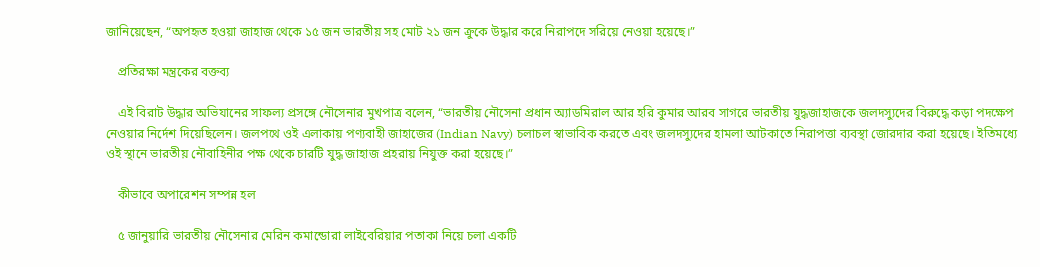জানিয়েছেন, “অপহৃত হওয়া জাহাজ থেকে ১৫ জন ভারতীয় সহ মোট ২১ জন ক্রুকে উদ্ধার করে নিরাপদে সরিয়ে নেওয়া হয়েছে।”

    প্রতিরক্ষা মন্ত্রকের বক্তব্য

    এই বিরাট উদ্ধার অভিযানের সাফল্য প্রসঙ্গে নৌসেনার মুখপাত্র বলেন, “ভারতীয় নৌসেনা প্রধান অ্যাডমিরাল আর হরি কুমার আরব সাগরে ভারতীয় যুদ্ধজাহাজকে জলদস্যুদের বিরুদ্ধে কড়া পদক্ষেপ নেওয়ার নির্দেশ দিয়েছিলেন। জলপথে ওই এলাকায় পণ্যবাহী জাহাজের (Indian Navy) চলাচল স্বাভাবিক করতে এবং জলদস্যুদের হামলা আটকাতে নিরাপত্তা ব্যবস্থা জোরদার করা হয়েছে। ইতিমধ্যে ওই স্থানে ভারতীয় নৌবাহিনীর পক্ষ থেকে চারটি যুদ্ধ জাহাজ প্রহরায় নিযুক্ত করা হয়েছে।”

    কীভাবে অপারেশন সম্পন্ন হল

    ৫ জানুয়ারি ভারতীয় নৌসেনার মেরিন কমান্ডোরা লাইবেরিয়ার পতাকা নিয়ে চলা একটি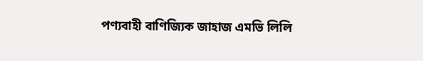পণ্যবাহী বাণিজ্যিক জাহাজ এমভি লিলি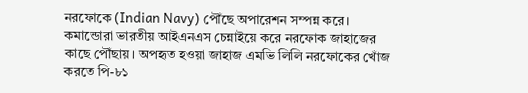নরফোকে (Indian Navy) পৌঁছে অপারেশন সম্পন্ন করে। কমান্ডোরা ভারতীয় আইএনএস চেন্নাইয়ে করে নরফোক জাহাজের কাছে পৌঁছায়। অপহৃত হওয়া জাহাজ এমভি লিলি নরফোকের খোঁজ করতে পি-৮১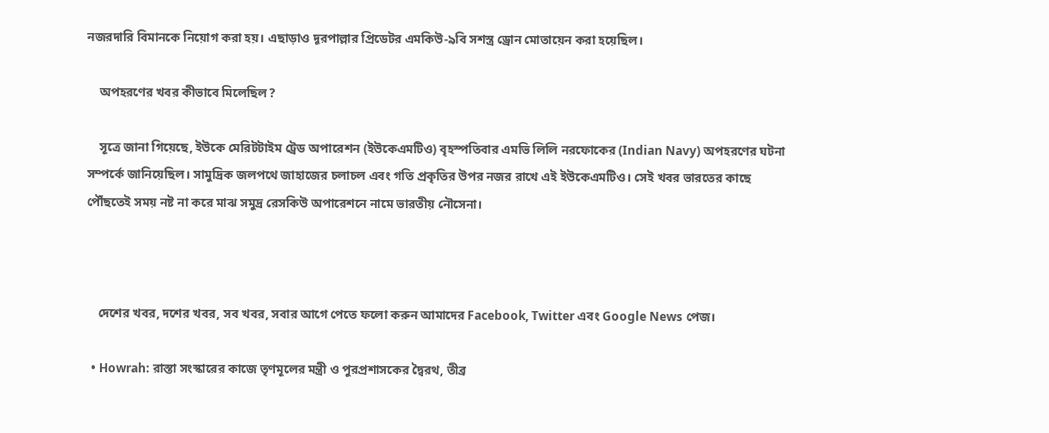নজরদারি বিমানকে নিয়োগ করা হয়। এছাড়াও দূরপাল্লার প্রিডেটর এমকিউ-৯বি সশস্ত্র ড্রোন মোতায়েন করা হয়েছিল।

    অপহরণের খবর কীভাবে মিলেছিল?

    সূত্রে জানা গিয়েছে, ইউকে মেরিটটাইম ট্রেড অপারেশন (ইউকেএমটিও) বৃহস্পতিবার এমভি লিলি নরফোকের (Indian Navy) অপহরণের ঘটনা সম্পর্কে জানিয়েছিল। সামুদ্রিক জলপথে জাহাজের চলাচল এবং গতি প্রকৃতির উপর নজর রাখে এই ইউকেএমটিও। সেই খবর ভারতের কাছে পৌঁছতেই সময় নষ্ট না করে মাঝ সমুদ্র রেসকিউ অপারেশনে নামে ভারতীয় নৌসেনা।



    দেশের খবর, দশের খবর, সব খবর, সবার আগে পেতে ফলো করুন আমাদের Facebook, Twitter এবং Google News পেজ।

  • Howrah: রাস্তা সংস্কারের কাজে তৃণমূলের মন্ত্রী ও পুরপ্রশাসকের দ্বৈরথ, তীব্র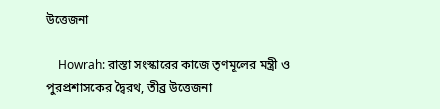উত্তেজনা

    Howrah: রাস্তা সংস্কারের কাজে তৃণমূলের মন্ত্রী ও পুরপ্রশাসকের দ্বৈরথ, তীব্র উত্তেজনা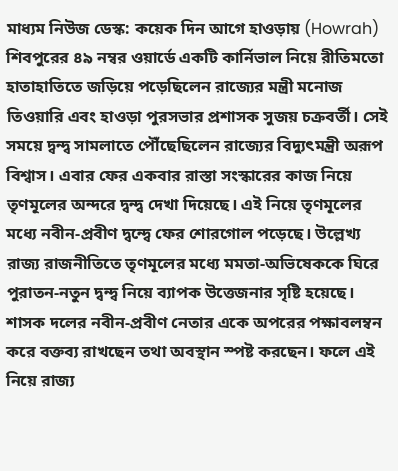মাধ্যম নিউজ ডেস্ক: কয়েক দিন আগে হাওড়ায় (Howrah) শিবপুরের ৪৯ নম্বর ওয়ার্ডে একটি কার্নিভাল নিয়ে রীতিমতো হাতাহাতিতে জড়িয়ে পড়েছিলেন রাজ্যের মন্ত্রী মনোজ তিওয়ারি এবং হাওড়া পুরসভার প্রশাসক সুজয় চক্রবর্তী। সেই সময়ে দ্বন্দ্ব সামলাতে পৌঁছেছিলেন রাজ্যের বিদ্যুৎমন্ত্রী অরূপ বিশ্বাস। এবার ফের একবার রাস্তা সংস্কারের কাজ নিয়ে তৃণমূলের অন্দরে দ্বন্দ্ব দেখা দিয়েছে। এই নিয়ে তৃণমূলের মধ্যে নবীন-প্রবীণ দ্বন্দ্বে ফের শোরগোল পড়েছে। উল্লেখ্য রাজ্য রাজনীতিতে তৃণমূলের মধ্যে মমতা-অভিষেককে ঘিরে পুরাতন-নতুন দ্বন্দ্ব নিয়ে ব্যাপক উত্তেজনার সৃষ্টি হয়েছে। শাসক দলের নবীন-প্রবীণ নেতার একে অপরের পক্ষাবলম্বন করে বক্তব্য রাখছেন তথা অবস্থান স্পষ্ট করছেন। ফলে এই নিয়ে রাজ্য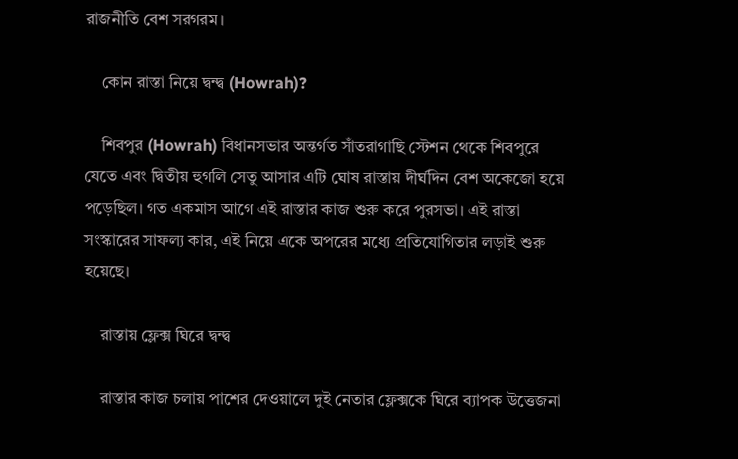রাজনীতি বেশ সরগরম।

    কোন রাস্তা নিয়ে দ্বন্দ্ব (Howrah)?

    শিবপুর (Howrah) বিধানসভার অন্তর্গত সাঁতরাগাছি স্টেশন থেকে শিবপুরে যেতে এবং দ্বিতীয় হুগলি সেতু আসার এটি ঘোষ রাস্তায় দীর্ঘদিন বেশ অকেজো হয়ে পড়েছিল। গত একমাস আগে এই রাস্তার কাজ শুরু করে পুরসভা। এই রাস্তা সংস্কারের সাফল্য কার, এই নিয়ে একে অপরের মধ্যে প্রতিযোগিতার লড়াই শুরু হয়েছে।

    রাস্তায় ফ্লেক্স ঘিরে দ্বন্দ্ব

    রাস্তার কাজ চলায় পাশের দেওয়ালে দুই নেতার ফ্লেক্সকে ঘিরে ব্যাপক উত্তেজনা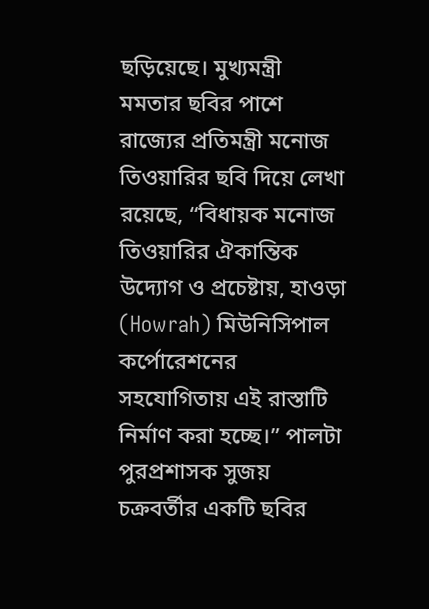ছড়িয়েছে। মুখ্যমন্ত্রী মমতার ছবির পাশে রাজ্যের প্রতিমন্ত্রী মনোজ তিওয়ারির ছবি দিয়ে লেখা রয়েছে, “বিধায়ক মনোজ তিওয়ারির ঐকান্তিক উদ্যোগ ও প্রচেষ্টায়, হাওড়া (Howrah) মিউনিসিপাল কর্পোরেশনের সহযোগিতায় এই রাস্তাটি নির্মাণ করা হচ্ছে।” পালটা পুরপ্রশাসক সুজয় চক্রবর্তীর একটি ছবির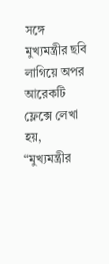সঙ্গে মুখ্যমন্ত্রীর ছবি লাগিয়ে অপর আরেকটি ফ্লেক্সে লেখা হয়, “মুখ্যমন্ত্রীর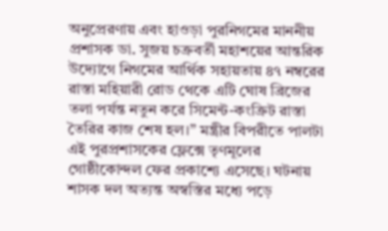অনুপ্রেরণায় এবং হাওড়া পুরনিগমের মাননীয় প্রশাসক ডা. সুজয় চক্রবর্তী মহাশয়ের আন্তরিক উদ্যোগে নিগমের আর্থিক সহায়তায় ৪৭ নম্বরের রাস্তা মহিয়ারী রোড থেকে এটি ঘোষ ব্রিজের তলা পর্যন্ত নতুন করে সিমেন্ট-কংক্রিট রাস্তা তৈরির কাজ শেষ হল।” মন্ত্রীর বিপরীতে পালটা এই পুরপ্রশাসকের ফ্লেক্সে তৃণমূলের গোষ্ঠীকোন্দল ফের প্রকাশ্যে এসেছে। ঘটনায় শাসক দল অত্যন্ত অস্বস্তির মধ্যে পড়ে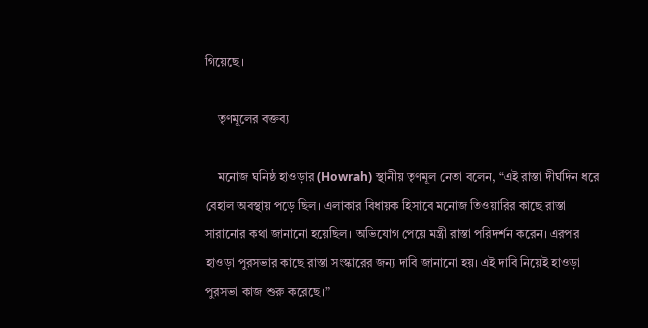গিয়েছে।

    তৃণমূলের বক্তব্য

    মনোজ ঘনিষ্ঠ হাওড়ার (Howrah) স্থানীয় তৃণমূল নেতা বলেন, “এই রাস্তা দীর্ঘদিন ধরে বেহাল অবস্থায় পড়ে ছিল। এলাকার বিধায়ক হিসাবে মনোজ তিওয়ারির কাছে রাস্তা সারানোর কথা জানানো হয়েছিল। অভিযোগ পেয়ে মন্ত্রী রাস্তা পরিদর্শন করেন। এরপর হাওড়া পুরসভার কাছে রাস্তা সংস্কারের জন্য দাবি জানানো হয়। এই দাবি নিয়েই হাওড়া পুরসভা কাজ শুরু করেছে।”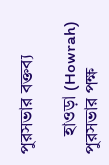পুরসভার বক্তব্য

    হাওড়া (Howrah) পুরসভার পক্ষ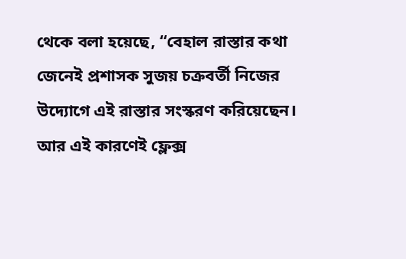থেকে বলা হয়েছে, “বেহাল রাস্তার কথা জেনেই প্রশাসক সুজয় চক্রবর্তী নিজের উদ্যোগে এই রাস্তার সংস্করণ করিয়েছেন। আর এই কারণেই ফ্লেক্স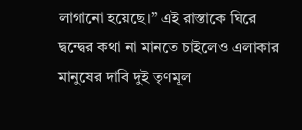লাগানো হয়েছে।” এই রাস্তাকে ঘিরে দ্বন্দ্বের কথা না মানতে চাইলেও এলাকার মানুষের দাবি দুই তৃণমূল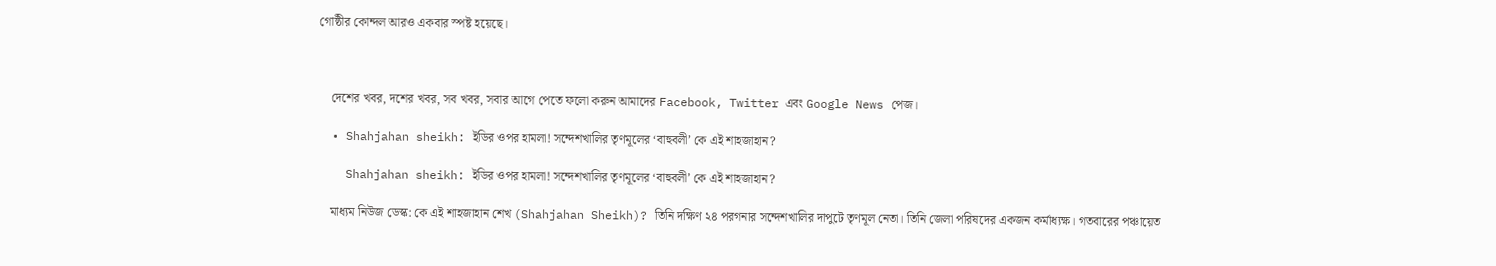গোষ্ঠীর কোন্দল আরও একবার স্পষ্ট হয়েছে।



    দেশের খবর, দশের খবর, সব খবর, সবার আগে পেতে ফলো করুন আমাদের Facebook, Twitter এবং Google News পেজ।

  • Shahjahan sheikh: ইডির ওপর হামলা! সন্দেশখালির তৃণমূলের ‘বাহুবলী’ কে এই শাহজাহান?

    Shahjahan sheikh: ইডির ওপর হামলা! সন্দেশখালির তৃণমূলের ‘বাহুবলী’ কে এই শাহজাহান?

    মাধ্যম নিউজ ডেস্ক: কে এই শাহজাহান শেখ (Shahjahan Sheikh)? তিনি দক্ষিণ ২৪ পরগনার সন্দেশখালির দাপুটে তৃণমূল নেতা। তিনি জেলা পরিষদের একজন কর্মাধ্যক্ষ। গতবারের পঞ্চায়েত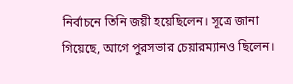নির্বাচনে তিনি জয়ী হয়েছিলেন। সূত্রে জানা গিয়েছে, আগে পুরসভার চেয়ারম্যানও ছিলেন।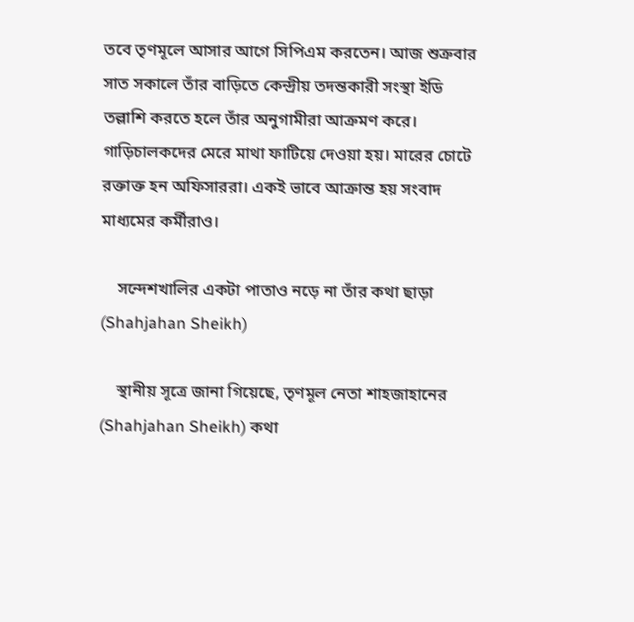তবে তৃণমূলে আসার আগে সিপিএম করতেন। আজ শুক্রবার সাত সকালে তাঁর বাড়িতে কেন্দ্রীয় তদন্তকারী সংস্থা ইডি তল্লাশি করতে হলে তাঁর অনুগামীরা আক্রমণ করে। গাড়িচালকদের মেরে মাথা ফাটিয়ে দেওয়া হয়। মারের চোটে রক্তাক্ত হন অফিসাররা। একই ভাবে আক্রান্ত হয় সংবাদ মাধ্যমের কর্মীরাও।

    সন্দেশখালির একটা পাতাও নড়ে না তাঁর কথা ছাড়া (Shahjahan Sheikh)

    স্থানীয় সূত্রে জানা গিয়েছে, তৃণমূল নেতা শাহজাহানের (Shahjahan Sheikh) কথা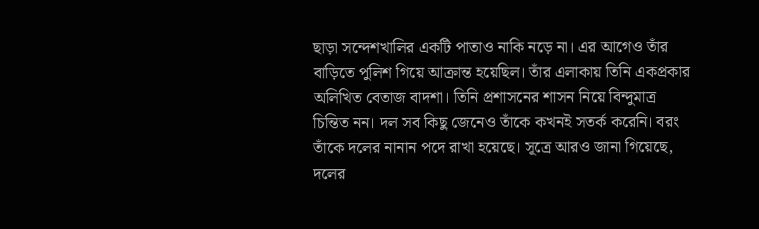ছাড়া সন্দেশখালির একটি পাতাও নাকি নড়ে না। এর আগেও তাঁর বাড়িতে পুলিশ গিয়ে আক্রান্ত হয়েছিল। তাঁর এলাকায় তিনি একপ্রকার অলিখিত বেতাজ বাদশা। তিনি প্রশাসনের শাসন নিয়ে বিন্দুমাত্র চিন্তিত নন। দল সব কিছু জেনেও তাঁকে কখনই সতর্ক করেনি। বরং তাঁকে দলের নানান পদে রাখা হয়েছে। সূত্রে আরও জানা গিয়েছে, দলের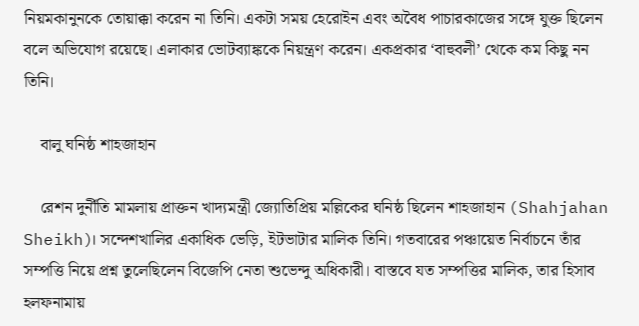নিয়মকানুনকে তোয়াক্কা করেন না তিনি। একটা সময় হেরোইন এবং অবৈধ পাচারকাজের সঙ্গে যুক্ত ছিলেন বলে অভিযোগ রয়েছে। এলাকার ভোটব্যাঙ্ককে নিয়ন্ত্রণ করেন। একপ্রকার ‘বাহুবলী’ থেকে কম কিছু নন তিনি।

    বালু ঘনিষ্ঠ শাহজাহান

    রেশন দুর্নীতি মামলায় প্রাক্তন খাদ্যমন্ত্রী জ্যোতিপ্রিয় মল্লিকের ঘনিষ্ঠ ছিলেন শাহজাহান (Shahjahan Sheikh)। সন্দেশখালির একাধিক ভেড়ি, ইটভাটার মালিক তিনি। গতবারের পঞ্চায়েত নির্বাচনে তাঁর সম্পত্তি নিয়ে প্রশ্ন তুলেছিলেন বিজেপি নেতা শুভেন্দু অধিকারী। বাস্তবে যত সম্পত্তির মালিক, তার হিসাব হলফনামায়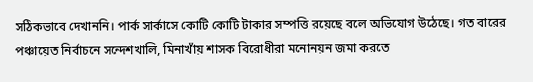সঠিকভাবে দেখাননি। পার্ক সার্কাসে কোটি কোটি টাকার সম্পত্তি রয়েছে বলে অভিযোগ উঠেছে। গত বারের পঞ্চায়েত নির্বাচনে সন্দেশখালি, মিনাখাঁয় শাসক বিরোধীরা মনোনয়ন জমা করতে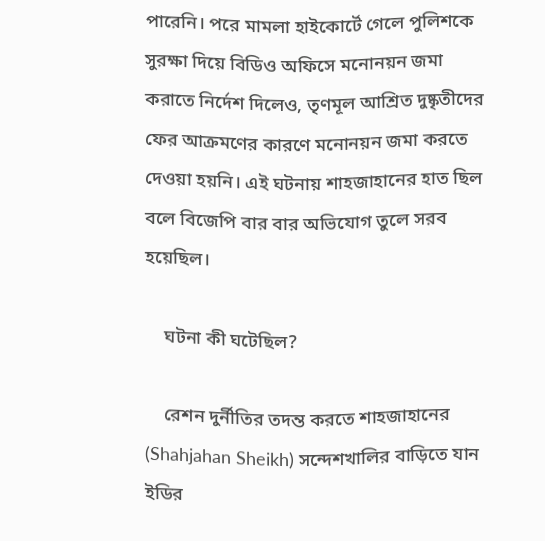পারেনি। পরে মামলা হাইকোর্টে গেলে পুলিশকে সুরক্ষা দিয়ে বিডিও অফিসে মনোনয়ন জমা করাতে নির্দেশ দিলেও, তৃণমূল আশ্রিত দুষ্কৃতীদের ফের আক্রমণের কারণে মনোনয়ন জমা করতে দেওয়া হয়নি। এই ঘটনায় শাহজাহানের হাত ছিল বলে বিজেপি বার বার অভিযোগ তুলে সরব হয়েছিল।

    ঘটনা কী ঘটেছিল?

    রেশন দুর্নীতির তদন্ত করতে শাহজাহানের (Shahjahan Sheikh) সন্দেশখালির বাড়িতে যান ইডির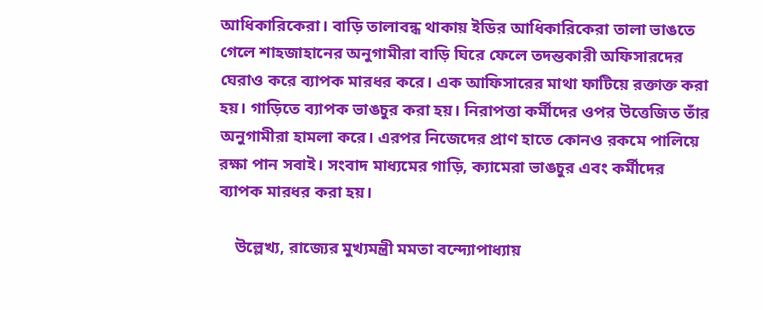আধিকারিকেরা। বাড়ি তালাবন্ধ থাকায় ইডির আধিকারিকেরা তালা ভাঙতে গেলে শাহজাহানের অনুগামীরা বাড়ি ঘিরে ফেলে তদন্তকারী অফিসারদের ঘেরাও করে ব্যাপক মারধর করে। এক আফিসারের মাথা ফাটিয়ে রক্তাক্ত করা হয়। গাড়িতে ব্যাপক ভাঙচুর করা হয়। নিরাপত্তা কর্মীদের ওপর উত্তেজিত তাঁর অনুগামীরা হামলা করে। এরপর নিজেদের প্রাণ হাতে কোনও রকমে পালিয়ে রক্ষা পান সবাই। সংবাদ মাধ্যমের গাড়ি, ক্যামেরা ভাঙচুর এবং কর্মীদের ব্যাপক মারধর করা হয়।

    উল্লেখ্য, রাজ্যের মুখ্যমন্ত্রী মমতা বন্দ্যোপাধ্যায়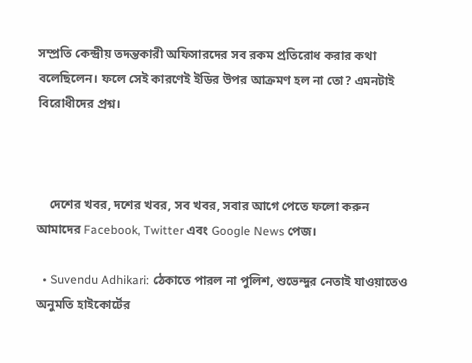সম্প্রতি কেন্দ্রীয় তদন্তকারী অফিসারদের সব রকম প্রতিরোধ করার কথা বলেছিলেন। ফলে সেই কারণেই ইডির উপর আক্রমণ হল না তো? এমনটাই বিরোধীদের প্রশ্ন।



    দেশের খবর, দশের খবর, সব খবর, সবার আগে পেতে ফলো করুন আমাদের Facebook, Twitter এবং Google News পেজ।

  • Suvendu Adhikari: ঠেকাতে পারল না পুলিশ, শুভেন্দুর নেতাই যাওয়াতেও অনুমতি হাইকোর্টের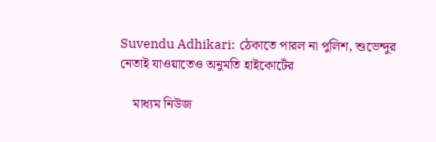Suvendu Adhikari: ঠেকাতে পারল না পুলিশ, শুভেন্দুর নেতাই যাওয়াতেও অনুমতি হাইকোর্টের

    মাধ্যম নিউজ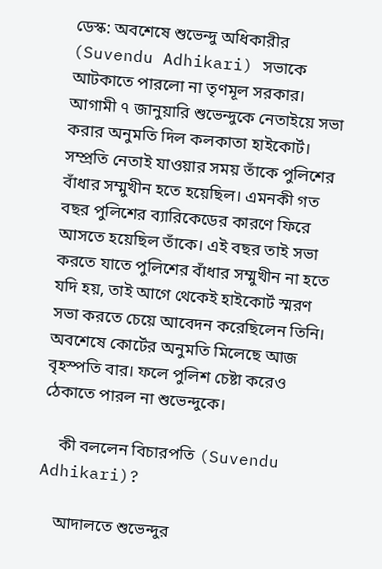ডেস্ক: অবশেষে শুভেন্দু অধিকারীর (Suvendu Adhikari) সভাকে আটকাতে পারলো না তৃণমূল সরকার। আগামী ৭ জানুয়ারি শুভেন্দুকে নেতাইয়ে সভা করার অনুমতি দিল কলকাতা হাইকোর্ট। সম্প্রতি নেতাই যাওয়ার সময় তাঁকে পুলিশের বাঁধার সম্মুখীন হতে হয়েছিল। এমনকী গত বছর পুলিশের ব্যারিকেডের কারণে ফিরে আসতে হয়েছিল তাঁকে। এই বছর তাই সভা করতে যাতে পুলিশের বাঁধার সম্মুখীন না হতে যদি হয়, তাই আগে থেকেই হাইকোর্ট স্মরণ সভা করতে চেয়ে আবেদন করেছিলেন তিনি। অবশেষে কোর্টের অনুমতি মিলেছে আজ বৃহস্পতি বার। ফলে পুলিশ চেষ্টা করেও ঠেকাতে পারল না শুভেন্দুকে।

    কী বললেন বিচারপতি (Suvendu Adhikari)?

    আদালতে শুভেন্দুর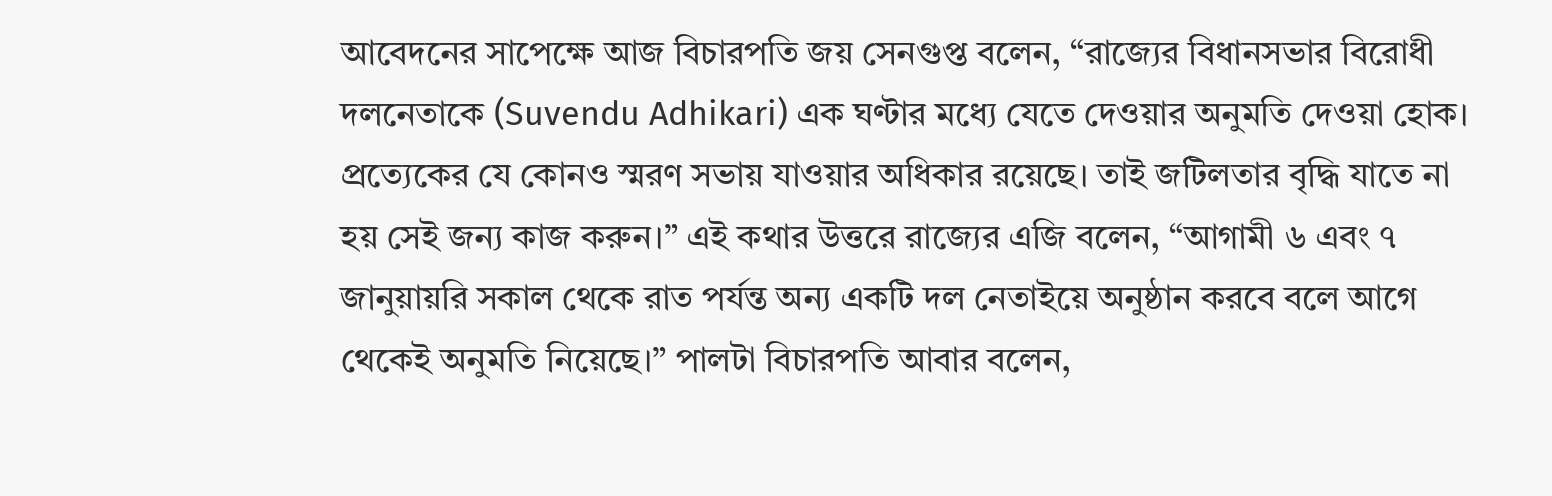আবেদনের সাপেক্ষে আজ বিচারপতি জয় সেনগুপ্ত বলেন, “রাজ্যের বিধানসভার বিরোধী দলনেতাকে (Suvendu Adhikari) এক ঘণ্টার মধ্যে যেতে দেওয়ার অনুমতি দেওয়া হোক। প্রত্যেকের যে কোনও স্মরণ সভায় যাওয়ার অধিকার রয়েছে। তাই জটিলতার বৃদ্ধি যাতে না হয় সেই জন্য কাজ করুন।” এই কথার উত্তরে রাজ্যের এজি বলেন, “আগামী ৬ এবং ৭ জানুয়ায়রি সকাল থেকে রাত পর্যন্ত অন্য একটি দল নেতাইয়ে অনুষ্ঠান করবে বলে আগে থেকেই অনুমতি নিয়েছে।” পালটা বিচারপতি আবার বলেন,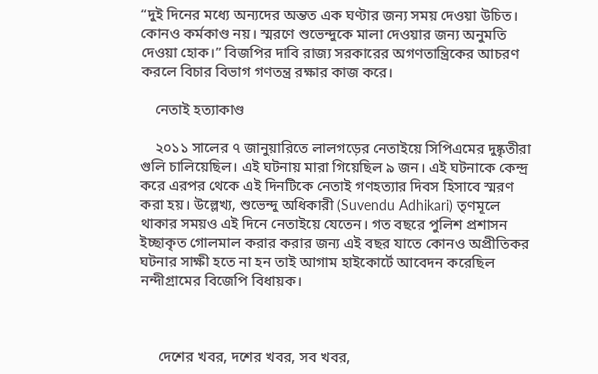“দুই দিনের মধ্যে অন্যদের অন্তত এক ঘণ্টার জন্য সময় দেওয়া উচিত। কোনও কর্মকাণ্ড নয়। স্মরণে শুভেন্দুকে মালা দেওয়ার জন্য অনুমতি দেওয়া হোক।” বিজপির দাবি রাজ্য সরকারের অগণতান্ত্রিকের আচরণ করলে বিচার বিভাগ গণতন্ত্র রক্ষার কাজ করে।

    নেতাই হত্যাকাণ্ড

    ২০১১ সালের ৭ জানুয়ারিতে লালগড়ের নেতাইয়ে সিপিএমের দুষ্কৃতীরা গুলি চালিয়েছিল। এই ঘটনায় মারা গিয়েছিল ৯ জন। এই ঘটনাকে কেন্দ্র করে এরপর থেকে এই দিনটিকে নেতাই গণহত্যার দিবস হিসাবে স্মরণ করা হয়। উল্লেখ্য, শুভেন্দু অধিকারী (Suvendu Adhikari) তৃণমূলে থাকার সময়ও এই দিনে নেতাইয়ে যেতেন। গত বছরে পুলিশ প্রশাসন ইচ্ছাকৃত গোলমাল করার করার জন্য এই বছর যাতে কোনও অপ্রীতিকর ঘটনার সাক্ষী হতে না হন তাই আগাম হাইকোর্টে আবেদন করেছিল নন্দীগ্রামের বিজেপি বিধায়ক।



     দেশের খবর, দশের খবর, সব খবর,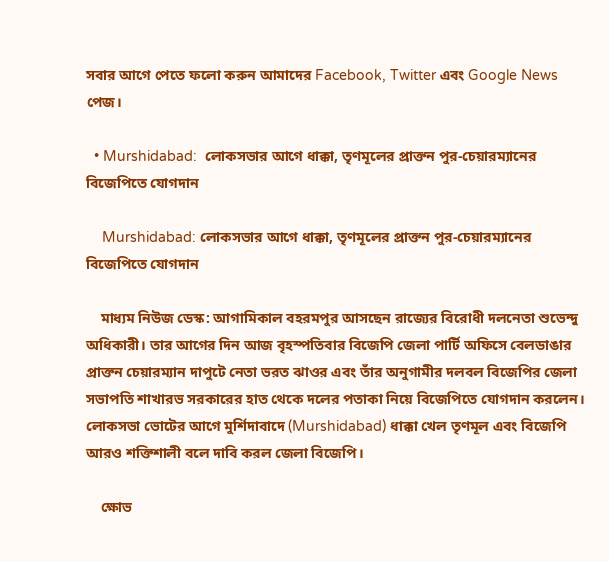সবার আগে পেতে ফলো করুন আমাদের Facebook, Twitter এবং Google News পেজ।

  • Murshidabad:  লোকসভার আগে ধাক্কা, তৃণমূলের প্রাক্তন পুর-চেয়ারম্যানের বিজেপিতে যোগদান

    Murshidabad: লোকসভার আগে ধাক্কা, তৃণমূলের প্রাক্তন পুর-চেয়ারম্যানের বিজেপিতে যোগদান

    মাধ্যম নিউজ ডেস্ক: আগামিকাল বহরমপুর আসছেন রাজ্যের বিরোধী দলনেতা শুভেন্দু অধিকারী। তার আগের দিন আজ বৃহস্পতিবার বিজেপি জেলা পার্টি অফিসে বেলডাঙার প্রাক্তন চেয়ারম্যান দাপুটে নেতা ভরত ঝাওর এবং তাঁর অনুগামীর দলবল বিজেপির জেলা সভাপতি শাখারভ সরকারের হাত থেকে দলের পতাকা নিয়ে বিজেপিতে যোগদান করলেন। লোকসভা ভোটের আগে মুর্শিদাবাদে (Murshidabad) ধাক্কা খেল তৃণমূল এবং বিজেপি আরও শক্তিশালী বলে দাবি করল জেলা বিজেপি।

    ক্ষোভ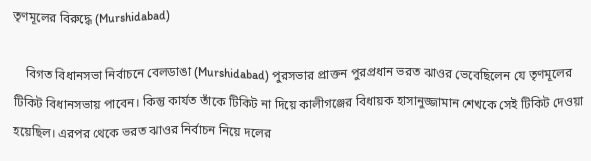তৃণমূলের বিরুদ্ধে (Murshidabad)

    বিগত বিধানসভা নির্বাচনে বেলডাঙা (Murshidabad) পুরসভার প্রাক্তন পুরপ্রধান ভরত ঝাওর ভেবেছিলেন যে তৃণমূলের টিকিট বিধানসভায় পাবেন। কিন্তু কার্যত তাঁকে টিকিট না দিয়ে কালীগঞ্জের বিধায়ক হাসানুজ্জামান শেখকে সেই টিকিট দেওয়া হয়েছিল। এরপর থেকে ভরত ঝাওর নির্বাচন নিয়ে দলের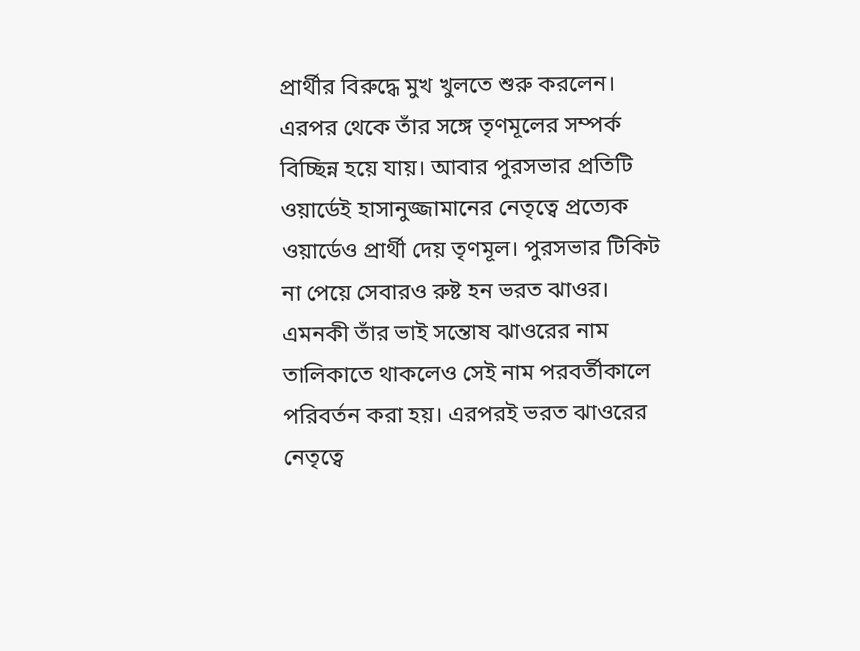প্রার্থীর বিরুদ্ধে মুখ খুলতে শুরু করলেন। এরপর থেকে তাঁর সঙ্গে তৃণমূলের সম্পর্ক বিচ্ছিন্ন হয়ে যায়। আবার পুরসভার প্রতিটি ওয়ার্ডেই হাসানুজ্জামানের নেতৃত্বে প্রত্যেক ওয়ার্ডেও প্রার্থী দেয় তৃণমূল। পুরসভার টিকিট না পেয়ে সেবারও রুষ্ট হন ভরত ঝাওর। এমনকী তাঁর ভাই সন্তোষ ঝাওরের নাম তালিকাতে থাকলেও সেই নাম পরবর্তীকালে পরিবর্তন করা হয়। এরপরই ভরত ঝাওরের নেতৃত্বে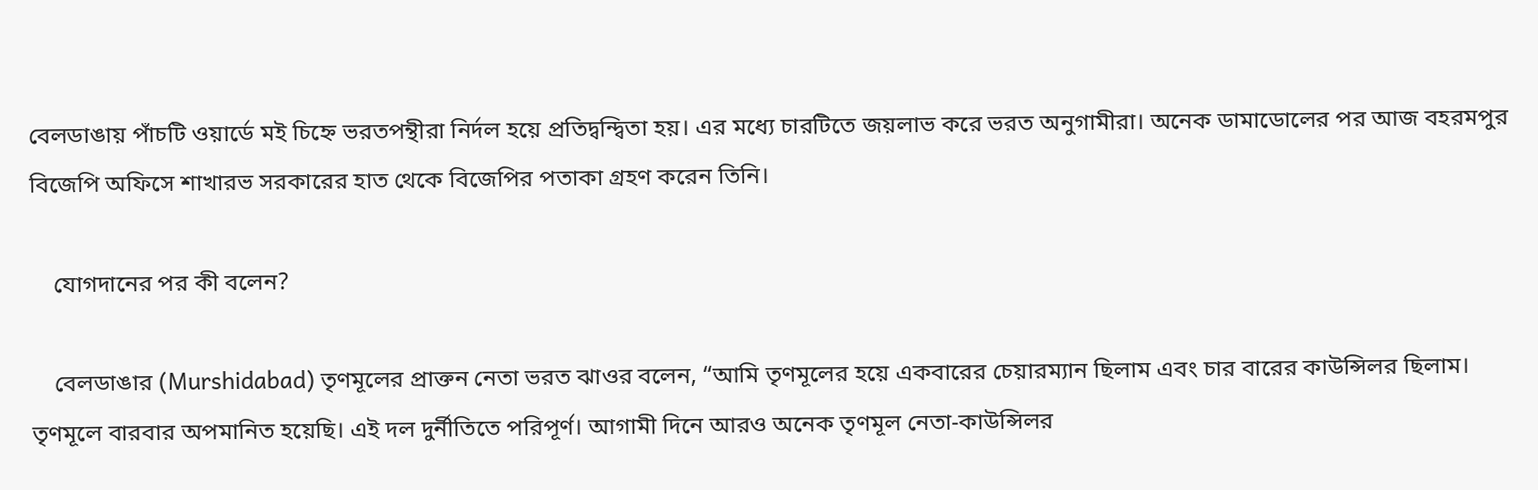বেলডাঙায় পাঁচটি ওয়ার্ডে মই চিহ্নে ভরতপন্থীরা নির্দল হয়ে প্রতিদ্বন্দ্বিতা হয়। এর মধ্যে চারটিতে জয়লাভ করে ভরত অনুগামীরা। অনেক ডামাডোলের পর আজ বহরমপুর বিজেপি অফিসে শাখারভ সরকারের হাত থেকে বিজেপির পতাকা গ্রহণ করেন তিনি।

    যোগদানের পর কী বলেন?

    বেলডাঙার (Murshidabad) তৃণমূলের প্রাক্তন নেতা ভরত ঝাওর বলেন, “আমি তৃণমূলের হয়ে একবারের চেয়ারম্যান ছিলাম এবং চার বারের কাউন্সিলর ছিলাম। তৃণমূলে বারবার অপমানিত হয়েছি। এই দল দুর্নীতিতে পরিপূর্ণ। আগামী দিনে আরও অনেক তৃণমূল নেতা-কাউন্সিলর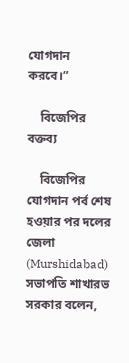যোগদান করবে।”

    বিজেপির বক্তব্য

    বিজেপির যোগদান পর্ব শেষ হওয়ার পর দলের জেলা (Murshidabad) সভাপতি শাখারভ সরকার বলেন,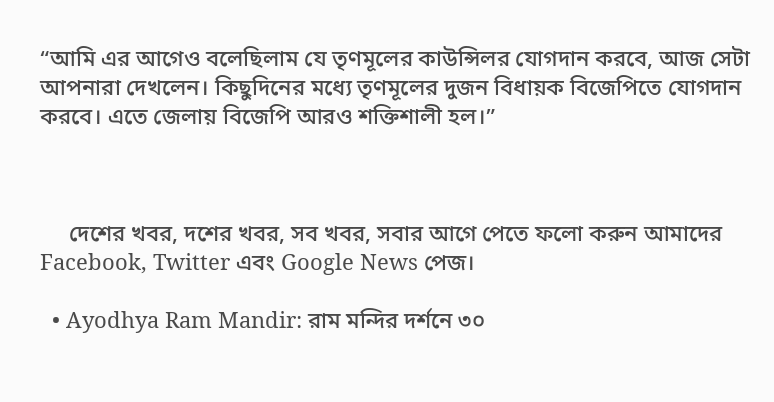“আমি এর আগেও বলেছিলাম যে তৃণমূলের কাউন্সিলর যোগদান করবে, আজ সেটা আপনারা দেখলেন। কিছুদিনের মধ্যে তৃণমূলের দুজন বিধায়ক বিজেপিতে যোগদান করবে। এতে জেলায় বিজেপি আরও শক্তিশালী হল।”



     দেশের খবর, দশের খবর, সব খবর, সবার আগে পেতে ফলো করুন আমাদের Facebook, Twitter এবং Google News পেজ।

  • Ayodhya Ram Mandir: রাম মন্দির দর্শনে ৩০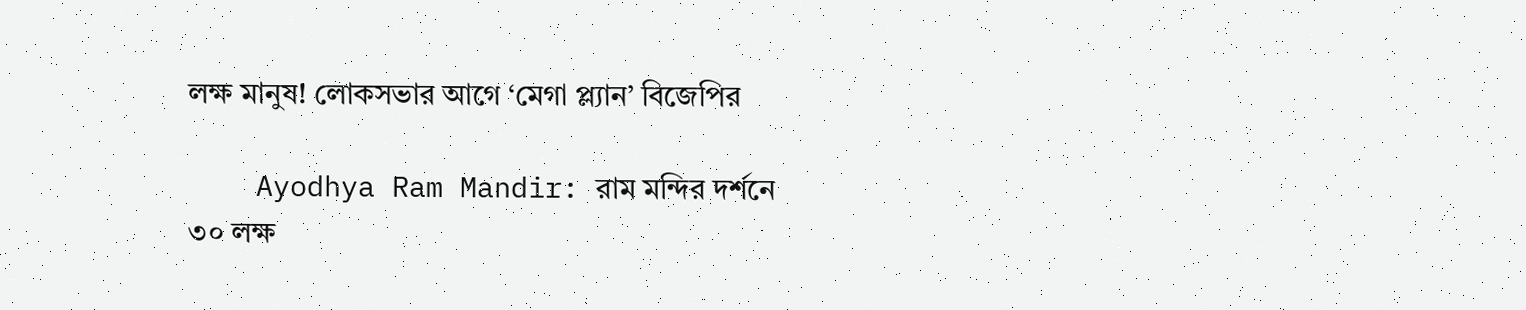লক্ষ মানুষ! লোকসভার আগে ‘মেগা প্ল্যান’ বিজেপির

    Ayodhya Ram Mandir: রাম মন্দির দর্শনে ৩০ লক্ষ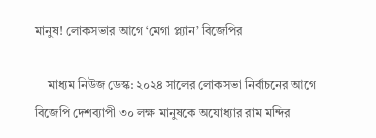মানুষ! লোকসভার আগে ‘মেগা প্ল্যান’ বিজেপির

    মাধ্যম নিউজ ডেস্ক: ২০২৪ সালের লোকসভা নির্বাচনের আগে বিজেপি দেশব্যাপী ৩০ লক্ষ মানুষকে অযোধ্যার রাম মন্দির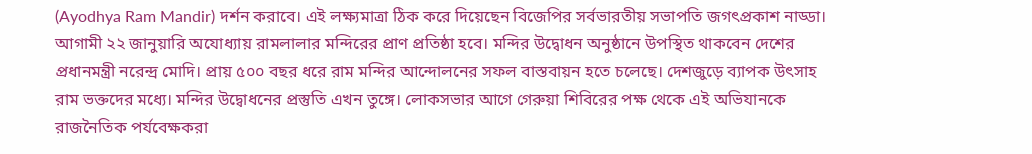(Ayodhya Ram Mandir) দর্শন করাবে। এই লক্ষ্যমাত্রা ঠিক করে দিয়েছেন বিজেপির সর্বভারতীয় সভাপতি জগৎপ্রকাশ নাড্ডা। আগামী ২২ জানুয়ারি অযোধ্যায় রামলালার মন্দিরের প্রাণ প্রতিষ্ঠা হবে। মন্দির উদ্বোধন অনুষ্ঠানে উপস্থিত থাকবেন দেশের প্রধানমন্ত্রী নরেন্দ্র মোদি। প্রায় ৫০০ বছর ধরে রাম মন্দির আন্দোলনের সফল বাস্তবায়ন হতে চলেছে। দেশজুড়ে ব্যাপক উৎসাহ রাম ভক্তদের মধ্যে। মন্দির উদ্বোধনের প্রস্তুতি এখন তুঙ্গে। লোকসভার আগে গেরুয়া শিবিরের পক্ষ থেকে এই অভিযানকে রাজনৈতিক পর্যবেক্ষকরা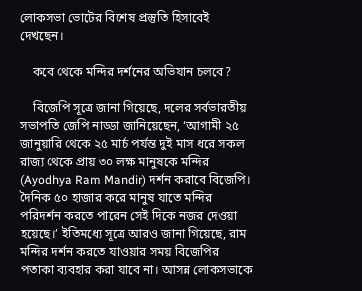লোকসভা ভোটের বিশেষ প্রস্তুতি হিসাবেই দেখছেন।

    কবে থেকে মন্দির দর্শনের অভিযান চলবে?

    বিজেপি সূত্রে জানা গিয়েছে, দলের সর্বভারতীয় সভাপতি জেপি নাড্ডা জানিয়েছেন, ‘আগামী ২৫ জানুয়ারি থেকে ২৫ মার্চ পর্যন্ত দুই মাস ধরে সকল রাজ্য থেকে প্রায় ৩০ লক্ষ মানুষকে মন্দির (Ayodhya Ram Mandir) দর্শন করাবে বিজেপি। দৈনিক ৫০ হাজার করে মানুষ যাতে মন্দির পরিদর্শন করতে পারেন সেই দিকে নজর দেওয়া হয়েছে।’ ইতিমধ্যে সূত্রে আরও জানা গিয়েছে, রাম মন্দির দর্শন করতে যাওয়ার সময় বিজেপির পতাকা ব্যবহার করা যাবে না। আসন্ন লোকসভাকে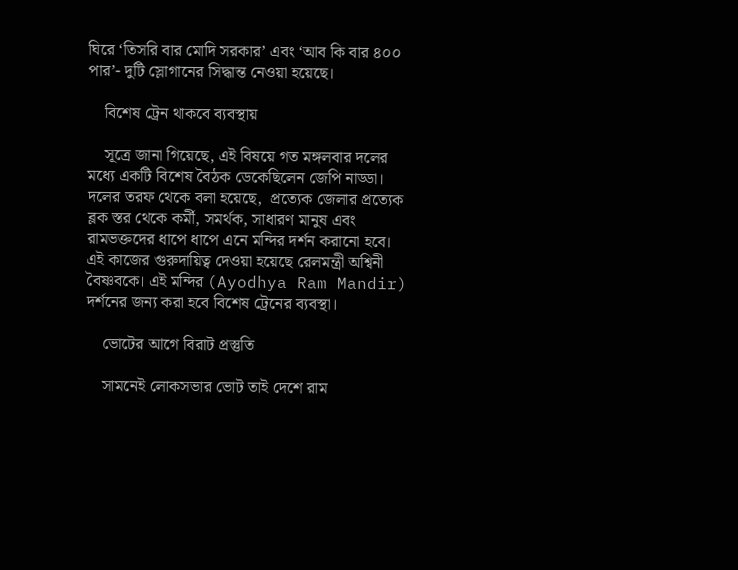ঘিরে ‘তিসরি বার মোদি সরকার’ এবং ‘আব কি বার ৪০০ পার’- দুটি স্লোগানের সিদ্ধান্ত নেওয়া হয়েছে।

    বিশেষ ট্রেন থাকবে ব্যবস্থায়

    সূত্রে জানা গিয়েছে, এই বিষয়ে গত মঙ্গলবার দলের মধ্যে একটি বিশেষ বৈঠক ডেকেছিলেন জেপি নাড্ডা। দলের তরফ থেকে বলা হয়েছে,  প্রত্যেক জেলার প্রত্যেক ব্লক স্তর থেকে কর্মী, সমর্থক, সাধারণ মানুষ এবং রামভক্তদের ধাপে ধাপে এনে মন্দির দর্শন করানো হবে। এই কাজের গুরুদায়িত্ব দেওয়া হয়েছে রেলমন্ত্রী অশ্বিনী বৈষ্ণবকে। এই মন্দির (Ayodhya Ram Mandir) দর্শনের জন্য করা হবে বিশেষ ট্রেনের ব্যবস্থা।

    ভোটের আগে বিরাট প্রস্তুতি

    সামনেই লোকসভার ভোট তাই দেশে রাম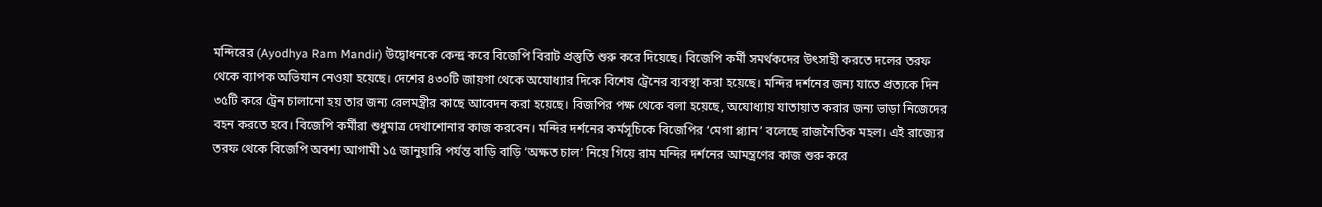মন্দিরের (Ayodhya Ram Mandir) উদ্বোধনকে কেন্দ্র করে বিজেপি বিরাট প্রস্তুতি শুরু করে দিয়েছে। বিজেপি কর্মী সমর্থকদের উৎসাহী করতে দলের তরফ থেকে ব্যাপক অভিযান নেওয়া হয়েছে। দেশের ৪৩০টি জায়গা থেকে অযোধ্যার দিকে বিশেষ ট্রেনের ব্যবস্থা করা হয়েছে। মন্দির দর্শনের জন্য যাতে প্রত্যকে দিন ৩৫টি করে ট্রেন চালানো হয় তার জন্য রেলমন্ত্রীর কাছে আবেদন করা হয়েছে। বিজপির পক্ষ থেকে বলা হয়েছে, অযোধ্যায় যাতায়াত করার জন্য ভাড়া নিজেদের বহন করতে হবে। বিজেপি কর্মীরা শুধুমাত্র দেখাশোনার কাজ করবেন। মন্দির দর্শনের কর্মসূচিকে বিজেপির ‘মেগা প্ল্যান’ বলেছে রাজনৈতিক মহল। এই রাজ্যের তরফ থেকে বিজেপি অবশ্য আগামী ১৫ জানুয়ারি পর্যন্ত বাড়ি বাড়ি ‘অক্ষত চাল’ নিয়ে গিয়ে রাম মন্দির দর্শনের আমন্ত্রণের কাজ শুরু করে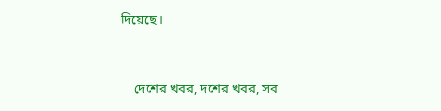দিয়েছে।



    দেশের খবর, দশের খবর, সব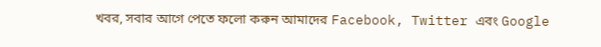খবর, সবার আগে পেতে ফলো করুন আমাদের Facebook, Twitter এবং Google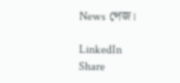News পেজ।

LinkedIn
Share